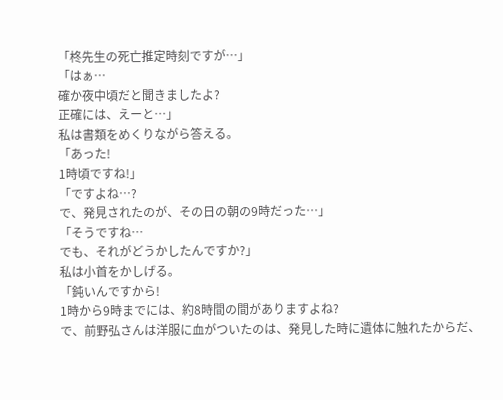「柊先生の死亡推定時刻ですが…」
「はぁ…
確か夜中頃だと聞きましたよ?
正確には、えーと…」
私は書類をめくりながら答える。
「あった!
1時頃ですね!」
「ですよね…?
で、発見されたのが、その日の朝の9時だった…」
「そうですね…
でも、それがどうかしたんですか?」
私は小首をかしげる。
「鈍いんですから!
1時から9時までには、約8時間の間がありますよね?
で、前野弘さんは洋服に血がついたのは、発見した時に遺体に触れたからだ、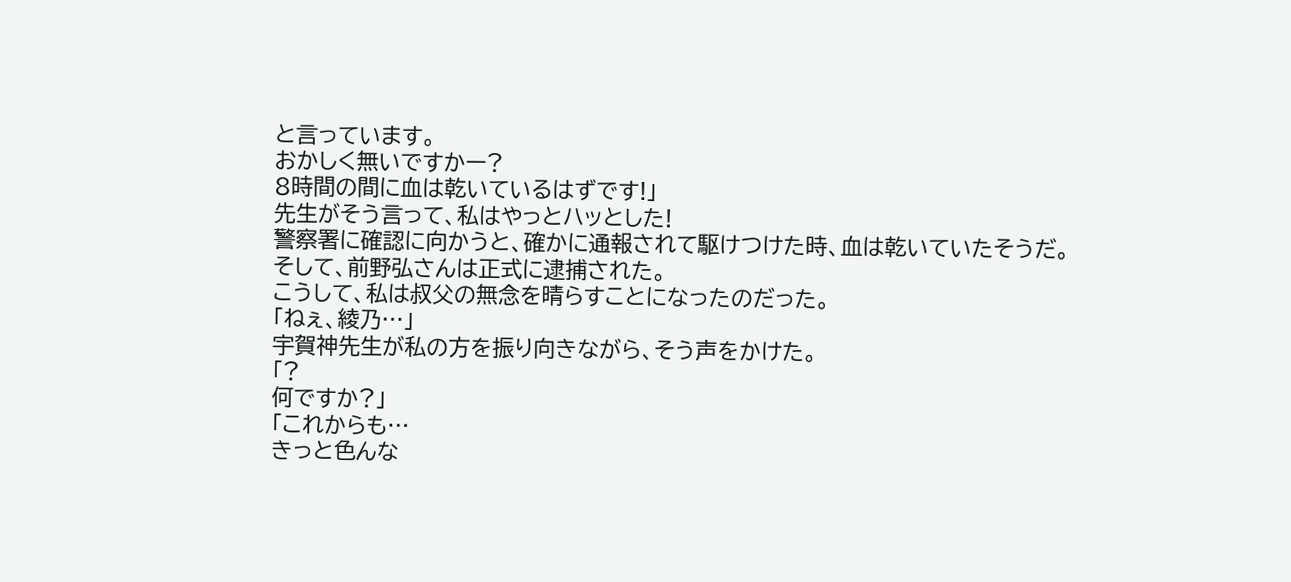と言っています。
おかしく無いですかー?
8時間の間に血は乾いているはずです!」
先生がそう言って、私はやっとハッとした!
警察署に確認に向かうと、確かに通報されて駆けつけた時、血は乾いていたそうだ。
そして、前野弘さんは正式に逮捕された。
こうして、私は叔父の無念を晴らすことになったのだった。
「ねぇ、綾乃…」
宇賀神先生が私の方を振り向きながら、そう声をかけた。
「?
何ですか?」
「これからも…
きっと色んな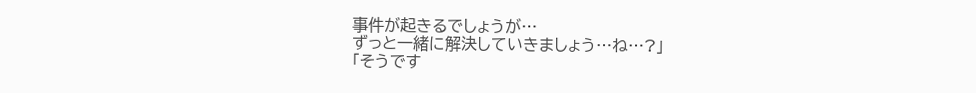事件が起きるでしょうが…
ずっと一緒に解決していきましょう…ね…?」
「そうです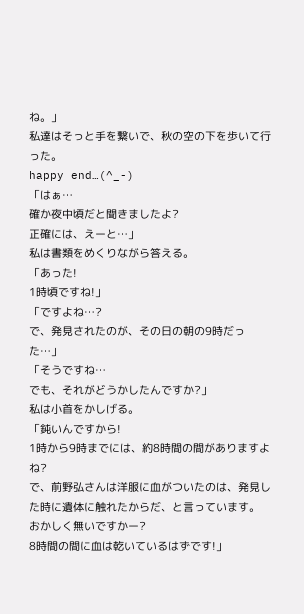ね。」
私達はそっと手を繋いで、秋の空の下を歩いて行った。
happy end…(^_-)
「はぁ…
確か夜中頃だと聞きましたよ?
正確には、えーと…」
私は書類をめくりながら答える。
「あった!
1時頃ですね!」
「ですよね…?
で、発見されたのが、その日の朝の9時だった…」
「そうですね…
でも、それがどうかしたんですか?」
私は小首をかしげる。
「鈍いんですから!
1時から9時までには、約8時間の間がありますよね?
で、前野弘さんは洋服に血がついたのは、発見した時に遺体に触れたからだ、と言っています。
おかしく無いですかー?
8時間の間に血は乾いているはずです!」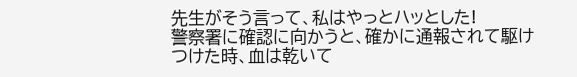先生がそう言って、私はやっとハッとした!
警察署に確認に向かうと、確かに通報されて駆けつけた時、血は乾いて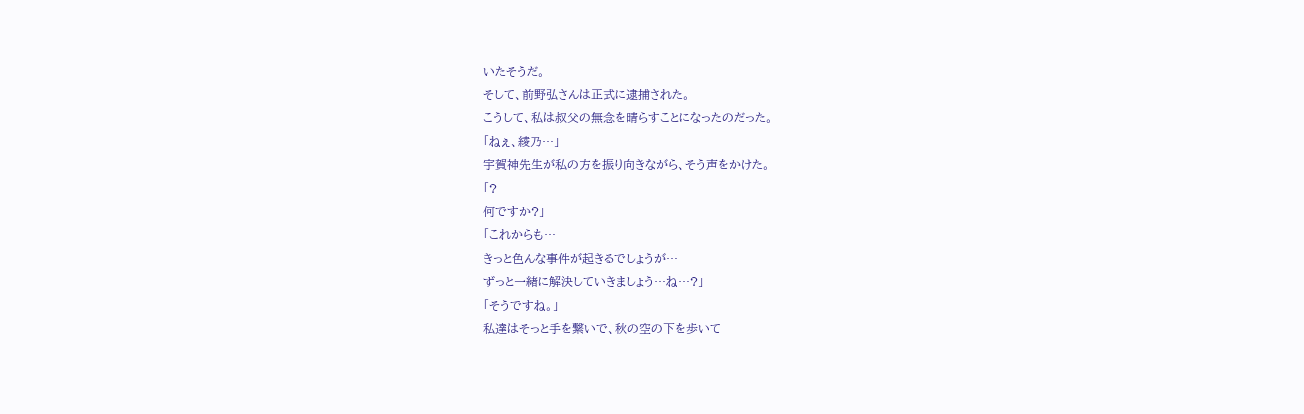いたそうだ。
そして、前野弘さんは正式に逮捕された。
こうして、私は叔父の無念を晴らすことになったのだった。
「ねぇ、綾乃…」
宇賀神先生が私の方を振り向きながら、そう声をかけた。
「?
何ですか?」
「これからも…
きっと色んな事件が起きるでしょうが…
ずっと一緒に解決していきましょう…ね…?」
「そうですね。」
私達はそっと手を繋いで、秋の空の下を歩いて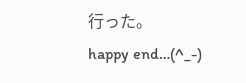行った。
happy end…(^_-)